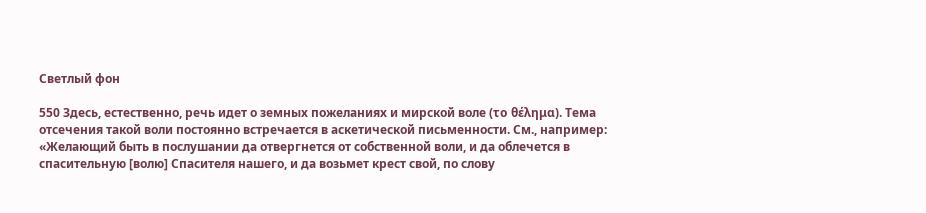Светлый фон

550 Здесь, естественно, речь идет о земных пожеланиях и мирской воле (το θέλημα). Тема отсечения такой воли постоянно встречается в аскетической письменности. См., например: «Желающий быть в послушании да отвергнется от собственной воли, и да облечется в спасительную [волю] Спасителя нашего, и да возьмет крест свой, по слову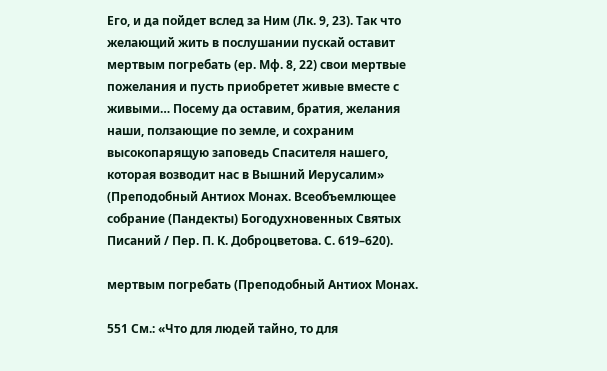Его, и да пойдет вслед за Ним (Лк. 9, 23). Так что желающий жить в послушании пускай оставит мертвым погребать (ер. Мф. 8, 22) свои мертвые пожелания и пусть приобретет живые вместе с живыми… Посему да оставим, братия, желания наши, ползающие по земле, и сохраним высокопарящую заповедь Спасителя нашего, которая возводит нас в Вышний Иерусалим» (Преподобный Антиох Монах. Всеобъемлющее собрание (Пандекты) Богодухновенных Святых Писаний / Пер. П. К. Доброцветова. С. 619–620).

мертвым погребать (Преподобный Антиох Монах.

551 См.: «Что для людей тайно, то для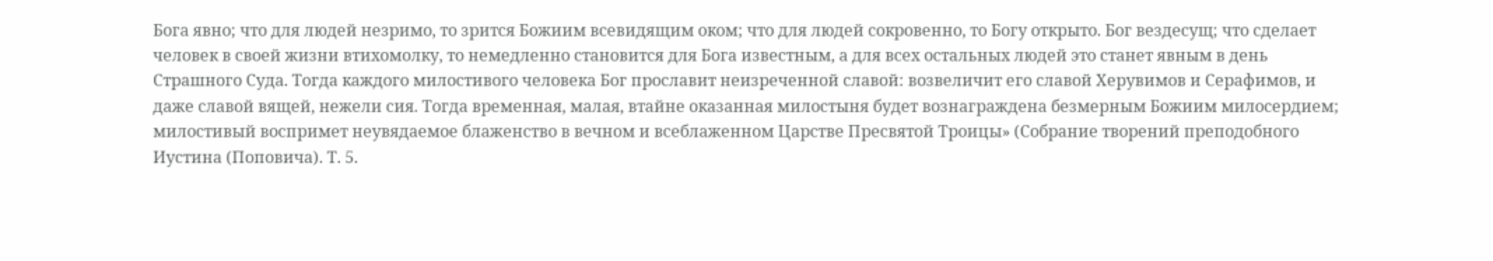Бога явно; что для людей незримо, то зрится Божиим всевидящим оком; что для людей сокровенно, то Богу открыто. Бог вездесущ; что сделает человек в своей жизни втихомолку, то немедленно становится для Бога известным, а для всех остальных людей это станет явным в день Страшного Суда. Тогда каждого милостивого человека Бог прославит неизреченной славой: возвеличит его славой Херувимов и Серафимов, и даже славой вящей, нежели сия. Тогда временная, малая, втайне оказанная милостыня будет вознаграждена безмерным Божиим милосердием; милостивый воспримет неувядаемое блаженство в вечном и всеблаженном Царстве Пресвятой Троицы» (Собрание творений преподобного Иустина (Поповича). Т. 5.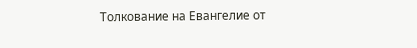Толкование на Евангелие от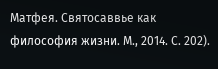Матфея. Святосаввье как философия жизни. М., 2014. С. 202).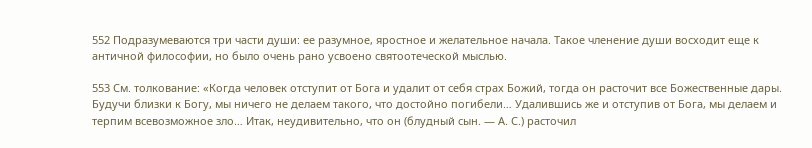552 Подразумеваются три части души: ее разумное, яростное и желательное начала. Такое членение души восходит еще к античной философии, но было очень рано усвоено святоотеческой мыслью.

553 См. толкование: «Когда человек отступит от Бога и удалит от себя страх Божий, тогда он расточит все Божественные дары. Будучи близки к Богу, мы ничего не делаем такого, что достойно погибели… Удалившись же и отступив от Бога, мы делаем и терпим всевозможное зло… Итак, неудивительно, что он (блудный сын. — А. С.) расточил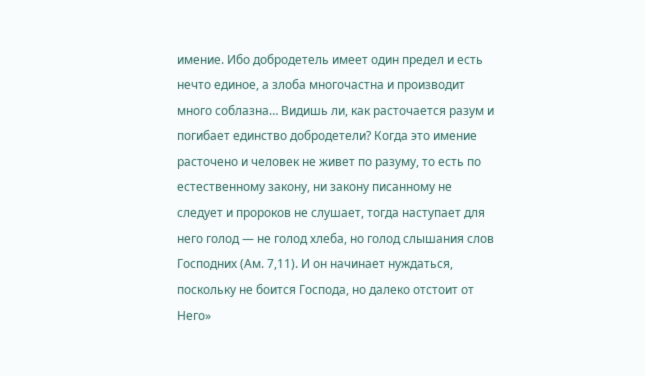имение. Ибо добродетель имеет один предел и есть нечто единое, а злоба многочастна и производит много соблазна… Видишь ли, как расточается разум и погибает единство добродетели? Когда это имение расточено и человек не живет по разуму, то есть по естественному закону, ни закону писанному не следует и пророков не слушает, тогда наступает для него голод — не голод хлеба, но голод слышания слов Господних (Ам. 7,11). И он начинает нуждаться, поскольку не боится Господа, но далеко отстоит от Него»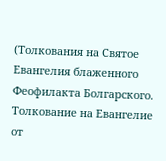(Толкования на Святое Евангелия блаженного Феофилакта Болгарского. Толкование на Евангелие от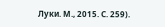Луки. М., 2015. С. 259).